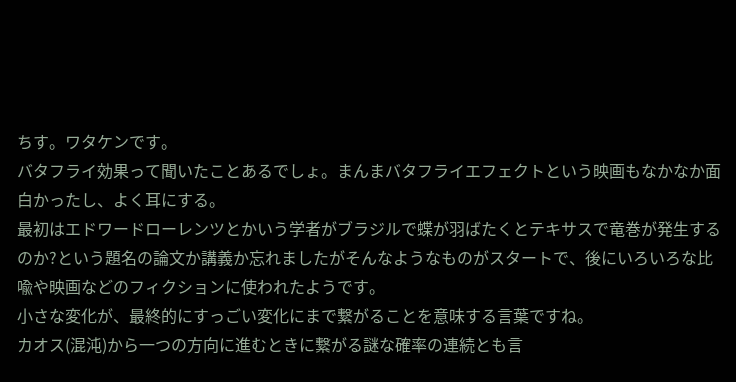ちす。ワタケンです。
バタフライ効果って聞いたことあるでしょ。まんまバタフライエフェクトという映画もなかなか面白かったし、よく耳にする。
最初はエドワードローレンツとかいう学者がブラジルで蝶が羽ばたくとテキサスで竜巻が発生するのか?という題名の論文か講義か忘れましたがそんなようなものがスタートで、後にいろいろな比喩や映画などのフィクションに使われたようです。
小さな変化が、最終的にすっごい変化にまで繋がることを意味する言葉ですね。
カオス(混沌)から一つの方向に進むときに繋がる謎な確率の連続とも言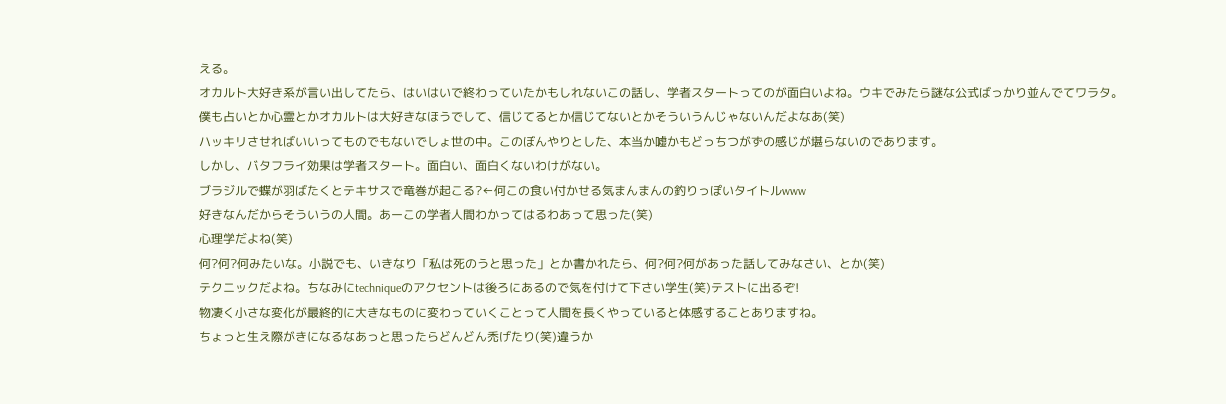える。
オカルト大好き系が言い出してたら、はいはいで終わっていたかもしれないこの話し、学者スタートってのが面白いよね。ウキでみたら謎な公式ばっかり並んでてワラタ。
僕も占いとか心霊とかオカルトは大好きなほうでして、信じてるとか信じてないとかそういうんじゃないんだよなあ(笑)
ハッキリさせればいいってものでもないでしょ世の中。このぼんやりとした、本当か嘘かもどっちつがずの感じが堪らないのであります。
しかし、バタフライ効果は学者スタート。面白い、面白くないわけがない。
ブラジルで蝶が羽ばたくとテキサスで竜巻が起こる?←何この食い付かせる気まんまんの釣りっぽいタイトルwww
好きなんだからそういうの人間。あーこの学者人間わかってはるわあって思った(笑)
心理学だよね(笑)
何?何?何みたいな。小説でも、いきなり「私は死のうと思った」とか書かれたら、何?何?何があった話してみなさい、とか(笑)
テクニックだよね。ちなみにtechniqueのアクセントは後ろにあるので気を付けて下さい学生(笑)テストに出るぞ!
物凄く小さな変化が最終的に大きなものに変わっていくことって人間を長くやっていると体感することありますね。
ちょっと生え際がきになるなあっと思ったらどんどん禿げたり(笑)違うか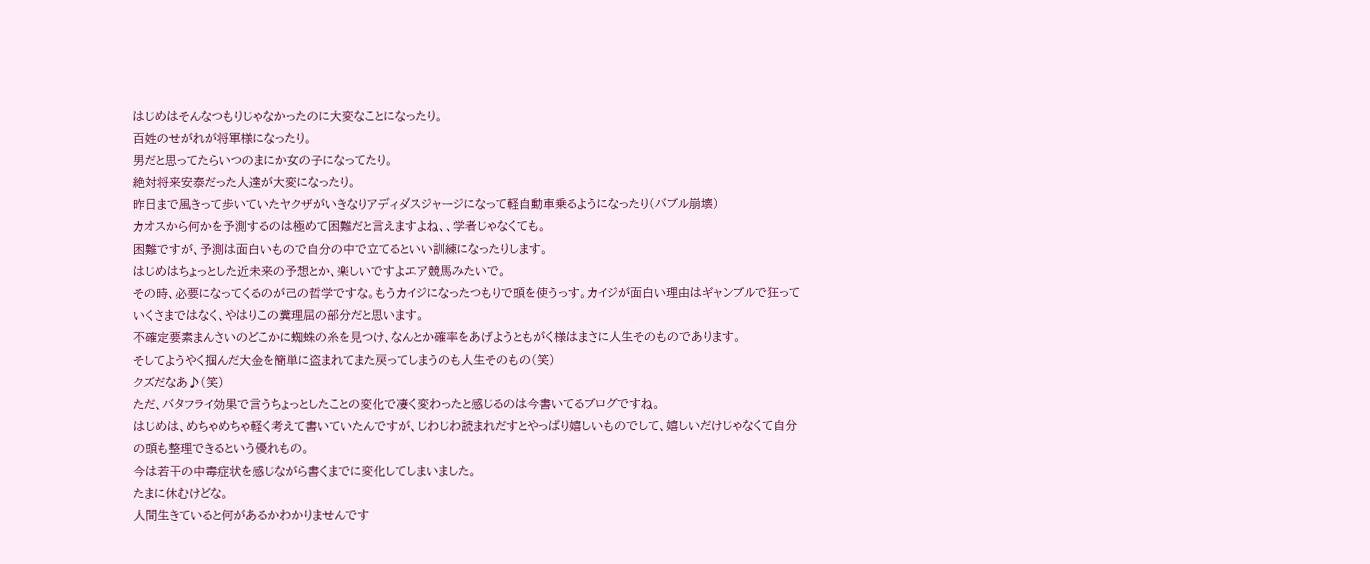はじめはそんなつもりじゃなかったのに大変なことになったり。
百姓のせがれが将軍様になったり。
男だと思ってたらいつのまにか女の子になってたり。
絶対将来安泰だった人達が大変になったり。
昨日まで風きって歩いていたヤクザがいきなりアディダスジャージになって軽自動車乗るようになったり(バブル崩壊)
カオスから何かを予測するのは極めて困難だと言えますよね、、学者じゃなくても。
困難ですが、予測は面白いもので自分の中で立てるといい訓練になったりします。
はじめはちょっとした近未来の予想とか、楽しいですよエア競馬みたいで。
その時、必要になってくるのが己の哲学ですな。もうカイジになったつもりで頭を使うっす。カイジが面白い理由はギャンブルで狂っていくさまではなく、やはりこの糞理屈の部分だと思います。
不確定要素まんさいのどこかに蜘蛛の糸を見つけ、なんとか確率をあげようともがく様はまさに人生そのものであります。
そしてようやく掴んだ大金を簡単に盗まれてまた戻ってしまうのも人生そのもの(笑)
クズだなあ♪(笑)
ただ、バタフライ効果で言うちょっとしたことの変化で凄く変わったと感じるのは今書いてるブログですね。
はじめは、めちゃめちゃ軽く考えて書いていたんですが、じわじわ読まれだすとやっぱり嬉しいものでして、嬉しいだけじゃなくて自分の頭も整理できるという優れもの。
今は若干の中毒症状を感じながら書くまでに変化してしまいました。
たまに休むけどな。
人間生きていると何があるかわかりませんです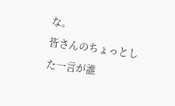な。
皆さんのちょっとした一言が誰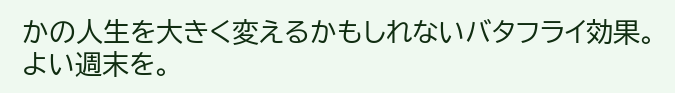かの人生を大きく変えるかもしれないバタフライ効果。
よい週末を。